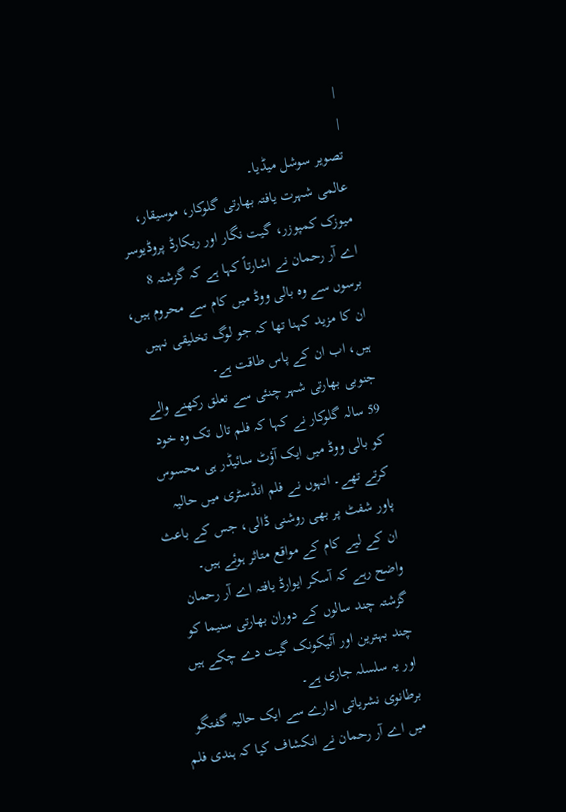|
|
تصویر سوشل میڈیا۔
عالمی شہرت یافتہ بھارتی گلوکار، موسیقار، میوزک کمپوزر، گیت نگار اور ریکارڈ پروڈیوسر اے آر رحمان نے اشارتاً کہا ہے کہ گزشتہ 8 برسوں سے وہ بالی ووڈ میں کام سے محروم ہیں، ان کا مزید کہنا تھا کہ جو لوگ تخلیقی نہیں ہیں، اب ان کے پاس طاقت ہے۔
جنوبی بھارتی شہر چنئی سے تعلق رکھنے والے 59 سالہ گلوکار نے کہا کہ فلم تال تک وہ خود کو بالی ووڈ میں ایک آؤٹ سائیڈر ہی محسوس کرتے تھے۔ انہوں نے فلم انڈسٹری میں حالیہ پاور شفٹ پر بھی روشنی ڈالی، جس کے باعث ان کے لیے کام کے مواقع متاثر ہوئے ہیں۔
واضح رہے کہ آسکر ایوارڈ یافتہ اے آر رحمان گزشتہ چند سالوں کے دوران بھارتی سنیما کو چند بہترین اور آئیکونک گیت دے چکے ہیں اور یہ سلسلہ جاری ہے۔
برطانوی نشریاتی ادارے سے ایک حالیہ گفتگو میں اے آر رحمان نے انکشاف کیا کہ ہندی فلم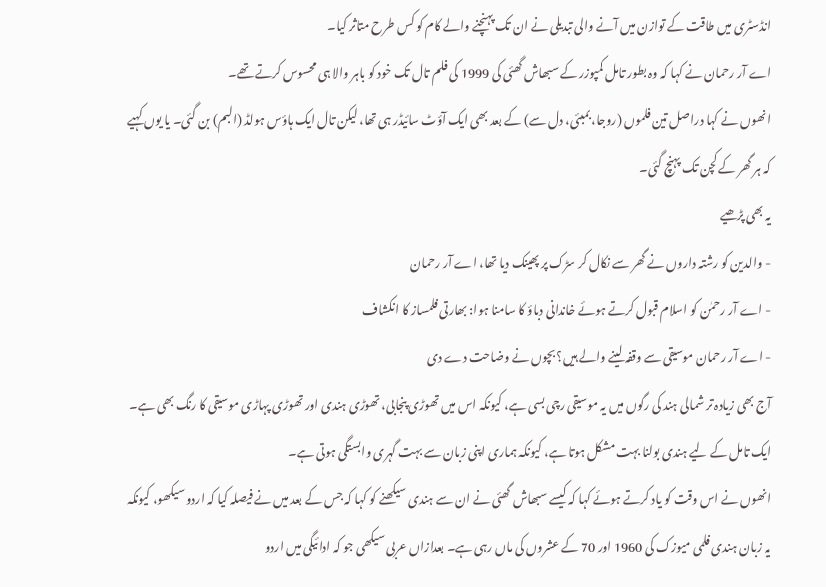انڈسٹری میں طاقت کے توازن میں آنے والی تبدیلی نے ان تک پہنچنے والے کام کو کس طرح متاثر کیا۔
اے آر رحمان نے کہا کہ وہ بطور تامل کمپوزر کے سبھاش گھئی کی 1999 کی فلم تال تک خود کو باہر والا ہی محسوس کرتے تھے۔
انھوں نے کہا دراصل تین فلموں (روجا، بمبئی، دل سے) کے بعد بھی ایک آؤٹ سائیڈر ہی تھا، لیکن تال ایک ہاؤس ہولڈ (البم) بن گئی۔ یا یوں کہیے کہ ہر گھر کے کچن تک پہنچ گئی۔
یہ بھی پڑھیے
- والدین کو رشتہ داروں نے گھر سے نکال کر سڑک پر پھینک دیا تھا، اے آر رحمان
- اے آر رحمٰن کو اسلام قبول کرتے ہوئے خاندانی دباؤ کا سامنا ہوا: بھارتی فلمساز کا انکشاف
- اے آر رحمان موسیقی سے وقفہ لینے والے ہیں؟ بچوں نے وضاحت دے دی
آج بھی زیادہ تر شمالی ہند کی رگوں میں یہ موسیقی رچی بسی ہے، کیونکہ اس میں تھوڑی پنجابی، تھوڑی ہندی اور تھوڑی پہاڑی موسیقی کا رنگ بھی ہے۔ ایک تامل کے لیے ہندی بولنا بہت مشکل ہوتا ہے، کیونکہ ہماری اپنی زبان سے بہت گہری وابستگی ہوتی ہے۔
انھوں نے اس وقت کو یاد کرتے ہوئے کہا کہ کیسے سبھاش گھئی نے ان سے ہندی سیکھنے کو کہا کہ جس کے بعد میں نے فیصلہ کیا کہ اردو سیکھو، کیونکہ یہ زبان ہندی فلمی میوزک کی 1960 اور 70 کے عشروں کی ماں رہی ہے۔ بعدازاں عربی سیکھی جو کہ ادائیگی میں اردو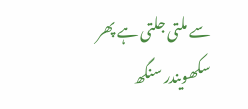سے ملتی جلتی ہے پھر سکھویندر سنگھ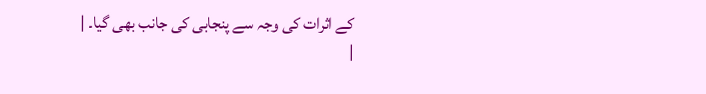کے اثرات کی وجہ سے پنجابی کی جانب بھی گیا۔ |
|